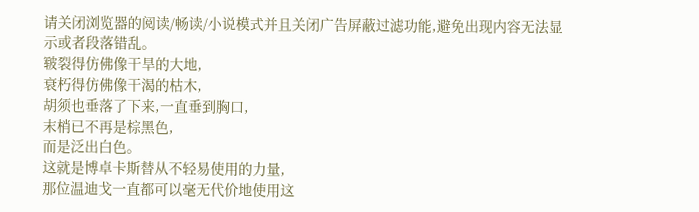请关闭浏览器的阅读/畅读/小说模式并且关闭广告屏蔽过滤功能,避免出现内容无法显示或者段落错乱。
皲裂得仿佛像干旱的大地,
衰朽得仿佛像干渴的枯木,
胡须也垂落了下来,一直垂到胸口,
末梢已不再是棕黑色,
而是泛出白色。
这就是博卓卡斯替从不轻易使用的力量,
那位温迪戈一直都可以毫无代价地使用这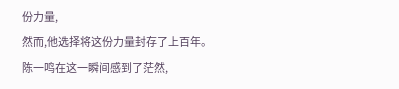份力量,
然而,他选择将这份力量封存了上百年。
陈一鸣在这一瞬间感到了茫然,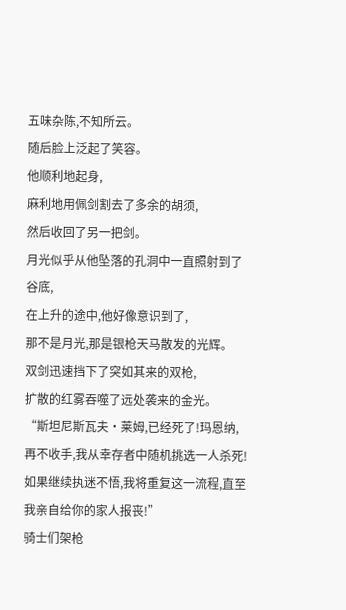五味杂陈,不知所云。
随后脸上泛起了笑容。
他顺利地起身,
麻利地用佩剑割去了多余的胡须,
然后收回了另一把剑。
月光似乎从他坠落的孔洞中一直照射到了谷底,
在上升的途中,他好像意识到了,
那不是月光,那是银枪天马散发的光辉。
双剑迅速挡下了突如其来的双枪,
扩散的红雾吞噬了远处袭来的金光。
“斯坦尼斯瓦夫·莱姆,已经死了!玛恩纳,再不收手,我从幸存者中随机挑选一人杀死!如果继续执迷不悟,我将重复这一流程,直至我亲自给你的家人报丧!”
骑士们架枪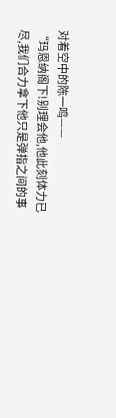对着空中的陈一鸣——
“玛恩纳阁下!别理会他,他此刻体力已尽,我们合力拿下他只是弹指之间的事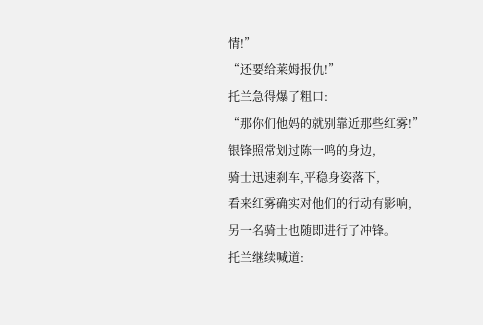情!”
“还要给莱姆报仇!”
托兰急得爆了粗口:
“那你们他妈的就别靠近那些红雾!”
银锋照常划过陈一鸣的身边,
骑士迅速刹车,平稳身姿落下,
看来红雾确实对他们的行动有影响,
另一名骑士也随即进行了冲锋。
托兰继续喊道: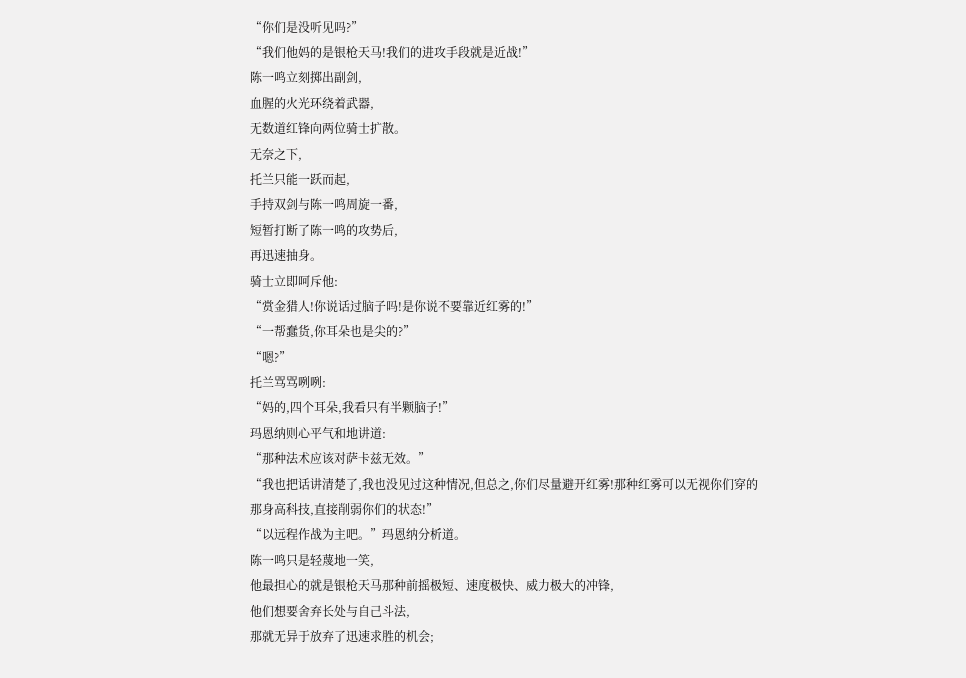“你们是没听见吗?”
“我们他妈的是银枪天马!我们的进攻手段就是近战!”
陈一鸣立刻掷出副剑,
血腥的火光环绕着武器,
无数道红锋向两位骑士扩散。
无奈之下,
托兰只能一跃而起,
手持双剑与陈一鸣周旋一番,
短暂打断了陈一鸣的攻势后,
再迅速抽身。
骑士立即呵斥他:
“赏金猎人!你说话过脑子吗!是你说不要靠近红雾的!”
“一帮蠢货,你耳朵也是尖的?”
“嗯?”
托兰骂骂咧咧:
“妈的,四个耳朵,我看只有半颗脑子!”
玛恩纳则心平气和地讲道:
“那种法术应该对萨卡兹无效。”
“我也把话讲清楚了,我也没见过这种情况,但总之,你们尽量避开红雾!那种红雾可以无视你们穿的那身高科技,直接削弱你们的状态!”
“以远程作战为主吧。”玛恩纳分析道。
陈一鸣只是轻蔑地一笑,
他最担心的就是银枪天马那种前摇极短、速度极快、威力极大的冲锋,
他们想要舍弃长处与自己斗法,
那就无异于放弃了迅速求胜的机会;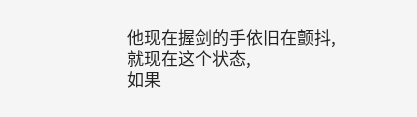他现在握剑的手依旧在颤抖,
就现在这个状态,
如果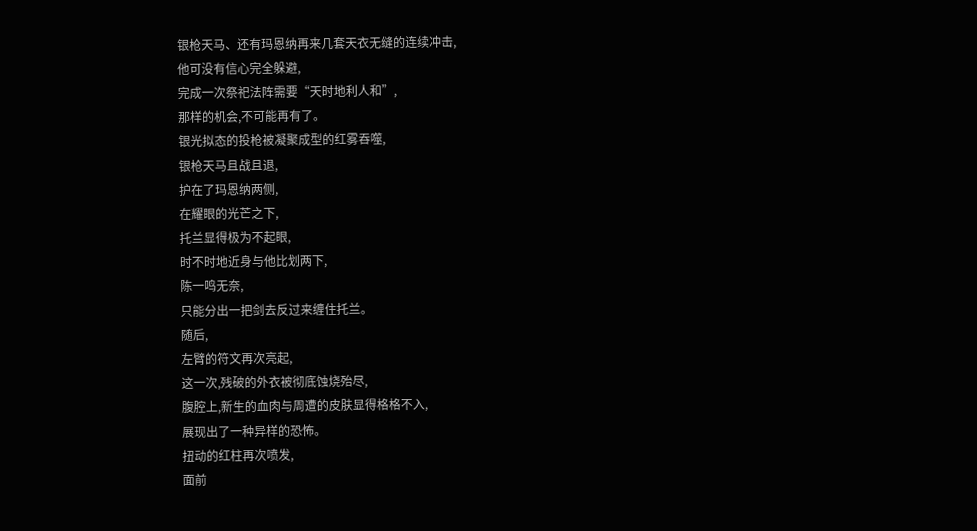银枪天马、还有玛恩纳再来几套天衣无缝的连续冲击,
他可没有信心完全躲避,
完成一次祭祀法阵需要“天时地利人和”,
那样的机会,不可能再有了。
银光拟态的投枪被凝聚成型的红雾吞噬,
银枪天马且战且退,
护在了玛恩纳两侧,
在耀眼的光芒之下,
托兰显得极为不起眼,
时不时地近身与他比划两下,
陈一鸣无奈,
只能分出一把剑去反过来缠住托兰。
随后,
左臂的符文再次亮起,
这一次,残破的外衣被彻底蚀烧殆尽,
腹腔上,新生的血肉与周遭的皮肤显得格格不入,
展现出了一种异样的恐怖。
扭动的红柱再次喷发,
面前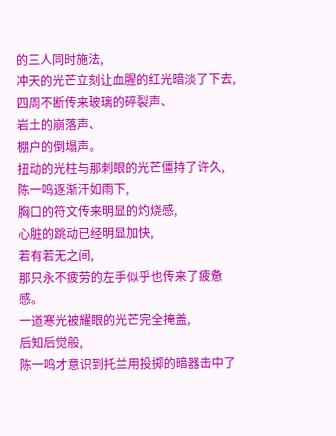的三人同时施法,
冲天的光芒立刻让血腥的红光暗淡了下去,
四周不断传来玻璃的碎裂声、
岩土的崩落声、
棚户的倒塌声。
扭动的光柱与那刺眼的光芒僵持了许久,
陈一鸣逐渐汗如雨下,
胸口的符文传来明显的灼烧感,
心脏的跳动已经明显加快,
若有若无之间,
那只永不疲劳的左手似乎也传来了疲惫感。
一道寒光被耀眼的光芒完全掩盖,
后知后觉般,
陈一鸣才意识到托兰用投掷的暗器击中了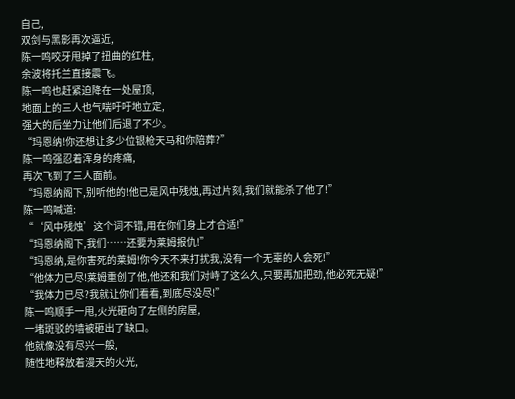自己,
双剑与黑影再次逼近,
陈一鸣咬牙甩掉了扭曲的红柱,
余波将托兰直接震飞。
陈一鸣也赶紧迫降在一处屋顶,
地面上的三人也气喘吁吁地立定,
强大的后坐力让他们后退了不少。
“玛恩纳!你还想让多少位银枪天马和你陪葬?”
陈一鸣强忍着浑身的疼痛,
再次飞到了三人面前。
“玛恩纳阁下,别听他的!他已是风中残烛,再过片刻,我们就能杀了他了!”
陈一鸣喊道:
“‘风中残烛’这个词不错,用在你们身上才合适!”
“玛恩纳阁下,我们……还要为莱姆报仇!”
“玛恩纳,是你害死的莱姆!你今天不来打扰我,没有一个无辜的人会死!”
“他体力已尽!莱姆重创了他,他还和我们对峙了这么久,只要再加把劲,他必死无疑!”
“我体力已尽?我就让你们看看,到底尽没尽!”
陈一鸣顺手一甩,火光砸向了左侧的房屋,
一堵斑驳的墙被砸出了缺口。
他就像没有尽兴一般,
随性地释放着漫天的火光,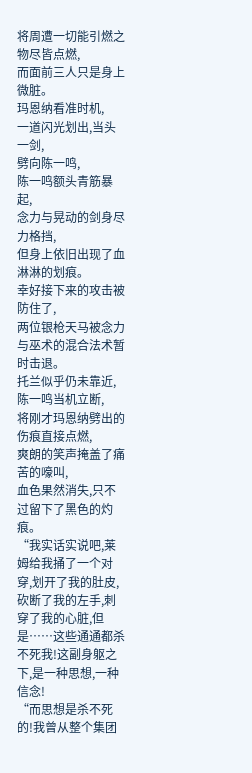将周遭一切能引燃之物尽皆点燃,
而面前三人只是身上微脏。
玛恩纳看准时机,
一道闪光划出,当头一剑,
劈向陈一鸣,
陈一鸣额头青筋暴起,
念力与晃动的剑身尽力格挡,
但身上依旧出现了血淋淋的划痕。
幸好接下来的攻击被防住了,
两位银枪天马被念力与巫术的混合法术暂时击退。
托兰似乎仍未靠近,
陈一鸣当机立断,
将刚才玛恩纳劈出的伤痕直接点燃,
爽朗的笑声掩盖了痛苦的嚎叫,
血色果然消失,只不过留下了黑色的灼痕。
“我实话实说吧,莱姆给我捅了一个对穿,划开了我的肚皮,砍断了我的左手,刺穿了我的心脏,但是……这些通通都杀不死我!这副身躯之下,是一种思想,一种信念!
“而思想是杀不死的!我曾从整个集团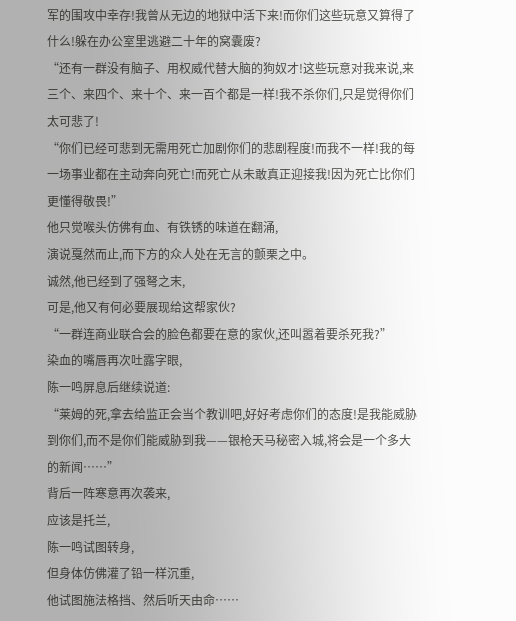军的围攻中幸存!我曾从无边的地狱中活下来!而你们这些玩意又算得了什么!躲在办公室里逃避二十年的窝囊废?
“还有一群没有脑子、用权威代替大脑的狗奴才!这些玩意对我来说,来三个、来四个、来十个、来一百个都是一样!我不杀你们,只是觉得你们太可悲了!
“你们已经可悲到无需用死亡加剧你们的悲剧程度!而我不一样!我的每一场事业都在主动奔向死亡!而死亡从未敢真正迎接我!因为死亡比你们更懂得敬畏!”
他只觉喉头仿佛有血、有铁锈的味道在翻涌,
演说戛然而止,而下方的众人处在无言的颤栗之中。
诚然,他已经到了强弩之末,
可是,他又有何必要展现给这帮家伙?
“一群连商业联合会的脸色都要在意的家伙,还叫嚣着要杀死我?”
染血的嘴唇再次吐露字眼,
陈一鸣屏息后继续说道:
“莱姆的死,拿去给监正会当个教训吧,好好考虑你们的态度!是我能威胁到你们,而不是你们能威胁到我——银枪天马秘密入城,将会是一个多大的新闻……”
背后一阵寒意再次袭来,
应该是托兰,
陈一鸣试图转身,
但身体仿佛灌了铅一样沉重,
他试图施法格挡、然后听天由命……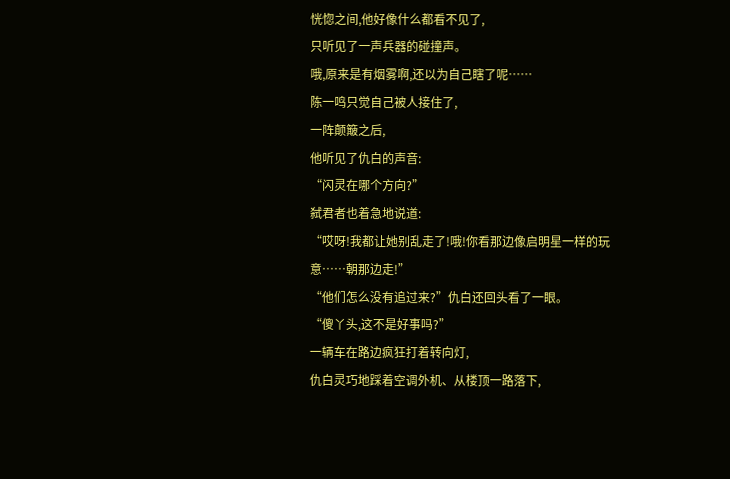恍惚之间,他好像什么都看不见了,
只听见了一声兵器的碰撞声。
哦,原来是有烟雾啊,还以为自己瞎了呢……
陈一鸣只觉自己被人接住了,
一阵颠簸之后,
他听见了仇白的声音:
“闪灵在哪个方向?”
弑君者也着急地说道:
“哎呀!我都让她别乱走了!哦!你看那边像启明星一样的玩意……朝那边走!”
“他们怎么没有追过来?”仇白还回头看了一眼。
“傻丫头,这不是好事吗?”
一辆车在路边疯狂打着转向灯,
仇白灵巧地踩着空调外机、从楼顶一路落下,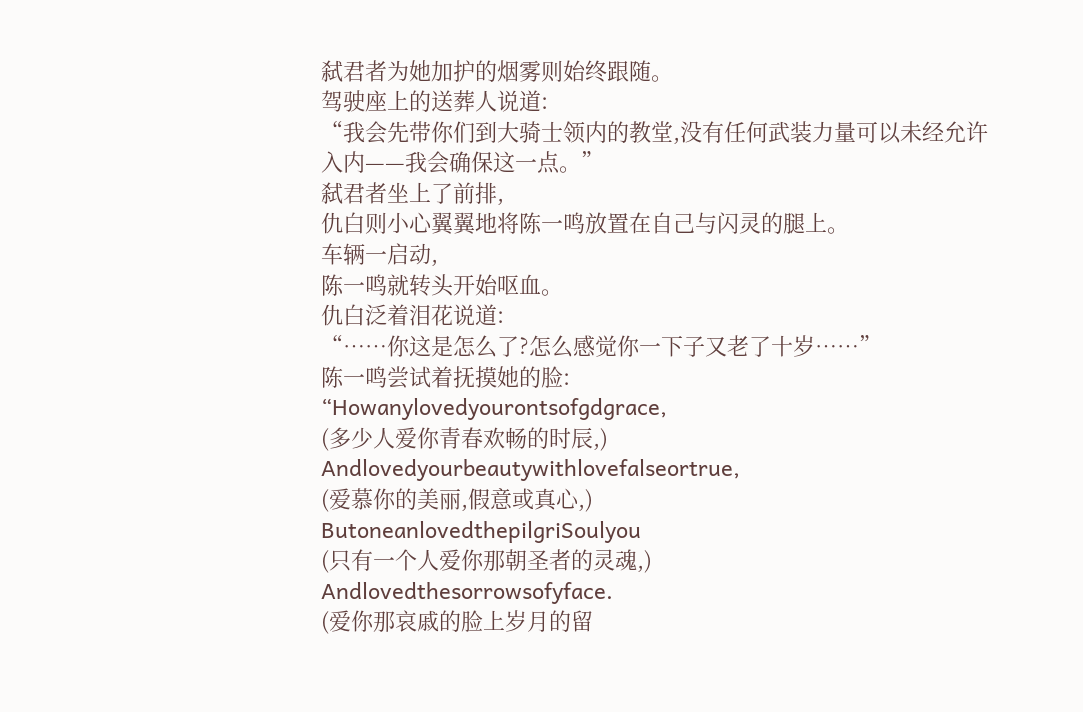弑君者为她加护的烟雾则始终跟随。
驾驶座上的送葬人说道:
“我会先带你们到大骑士领内的教堂,没有任何武装力量可以未经允许入内——我会确保这一点。”
弑君者坐上了前排,
仇白则小心翼翼地将陈一鸣放置在自己与闪灵的腿上。
车辆一启动,
陈一鸣就转头开始呕血。
仇白泛着泪花说道:
“……你这是怎么了?怎么感觉你一下子又老了十岁……”
陈一鸣尝试着抚摸她的脸:
“Howanylovedyourontsofgdgrace,
(多少人爱你青春欢畅的时辰,)
Andlovedyourbeautywithlovefalseortrue,
(爱慕你的美丽,假意或真心,)
ButoneanlovedthepilgriSoulyou
(只有一个人爱你那朝圣者的灵魂,)
Andlovedthesorrowsofyface.
(爱你那哀戚的脸上岁月的留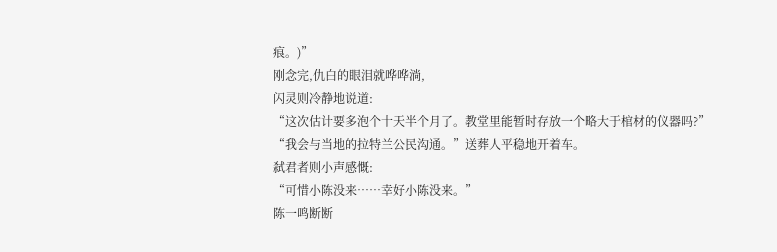痕。)”
刚念完,仇白的眼泪就哗哗淌,
闪灵则冷静地说道:
“这次估计要多泡个十天半个月了。教堂里能暂时存放一个略大于棺材的仪器吗?”
“我会与当地的拉特兰公民沟通。”送葬人平稳地开着车。
弑君者则小声感慨:
“可惜小陈没来……幸好小陈没来。”
陈一鸣断断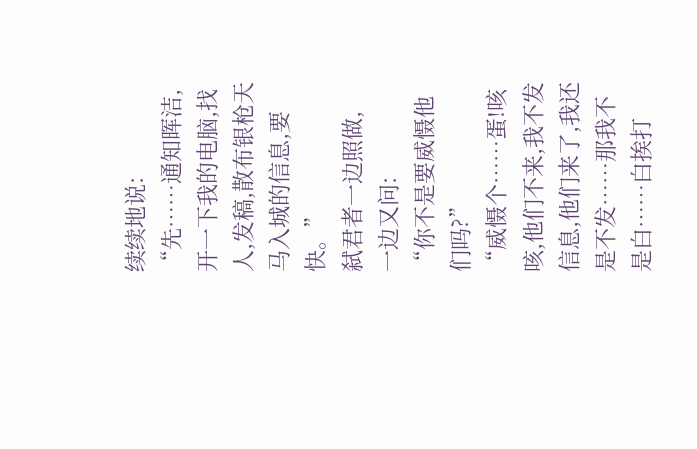续续地说:
“先……通知晖洁,开一下我的电脑,找人,发稿,散布银枪天马入城的信息,要快。”
弑君者一边照做,
一边又问:
“你不是要威慑他们吗?”
“威慑个……蛋!咳咳,他们不来,我不发信息,他们来了,我还是不发……那我不是白……白挨打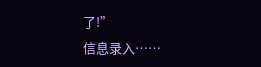了!”
信息录入……